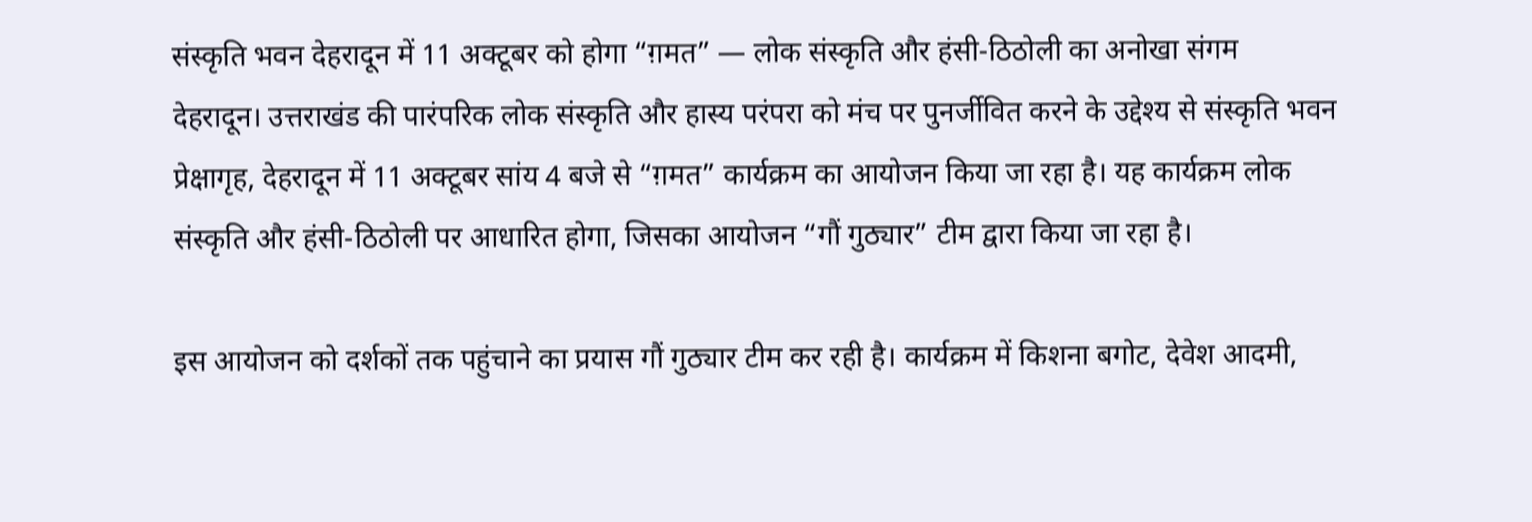संस्कृति भवन देहरादून में 11 अक्टूबर को होगा “ग़मत” — लोक संस्कृति और हंसी-ठिठोली का अनोखा संगम
देहरादून। उत्तराखंड की पारंपरिक लोक संस्कृति और हास्य परंपरा को मंच पर पुनर्जीवित करने के उद्देश्य से संस्कृति भवन प्रेक्षागृह, देहरादून में 11 अक्टूबर सांय 4 बजे से “ग़मत” कार्यक्रम का आयोजन किया जा रहा है। यह कार्यक्रम लोक संस्कृति और हंसी-ठिठोली पर आधारित होगा, जिसका आयोजन “गौं गुठ्यार” टीम द्वारा किया जा रहा है।

इस आयोजन को दर्शकों तक पहुंचाने का प्रयास गौं गुठ्यार टीम कर रही है। कार्यक्रम में किशना बगोट, देवेश आदमी,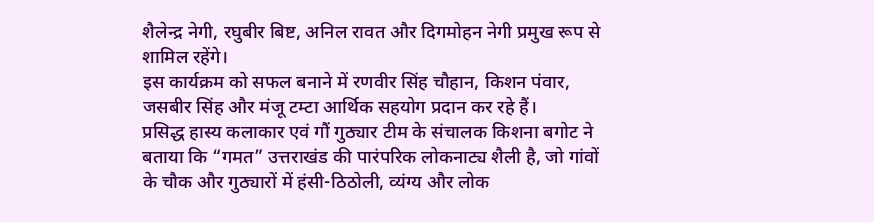शैलेन्द्र नेगी, रघुबीर बिष्ट, अनिल रावत और दिगमोहन नेगी प्रमुख रूप से शामिल रहेंगे।
इस कार्यक्रम को सफल बनाने में रणवीर सिंह चौहान, किशन पंवार, जसबीर सिंह और मंजू टम्टा आर्थिक सहयोग प्रदान कर रहे हैं।
प्रसिद्ध हास्य कलाकार एवं गौं गुठ्यार टीम के संचालक किशना बगोट ने बताया कि “गमत” उत्तराखंड की पारंपरिक लोकनाट्य शैली है, जो गांवों के चौक और गुठ्यारों में हंसी-ठिठोली, व्यंग्य और लोक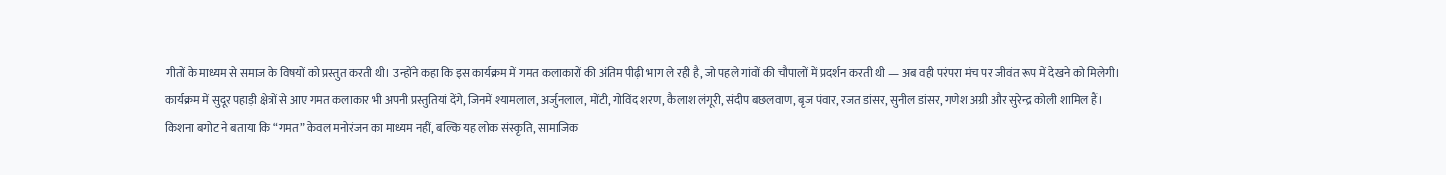गीतों के माध्यम से समाज के विषयों को प्रस्तुत करती थी। उन्होंने कहा कि इस कार्यक्रम में गमत कलाकारों की अंतिम पीढ़ी भाग ले रही है, जो पहले गांवों की चौपालों में प्रदर्शन करती थी — अब वही परंपरा मंच पर जीवंत रूप में देखने को मिलेगी।
कार्यक्रम में सुदूर पहाड़ी क्षेत्रों से आए गमत कलाकार भी अपनी प्रस्तुतियां देंगे, जिनमें श्यामलाल, अर्जुनलाल, मोंटी, गोविंद शरण, कैलाश लंगूरी, संदीप बछलवाण, बृज पंवार, रजत डांसर, सुनील डांसर, गणेश अग्री और सुरेन्द्र कोली शामिल हैं।
किशना बगोट ने बताया कि “गमत” केवल मनोरंजन का माध्यम नहीं, बल्कि यह लोक संस्कृति, सामाजिक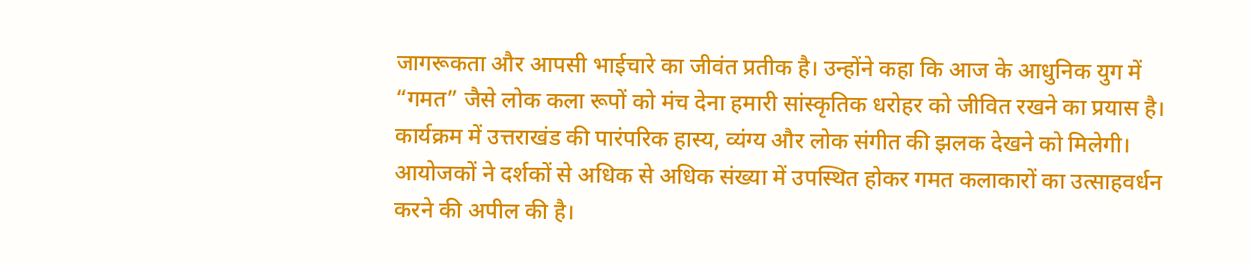जागरूकता और आपसी भाईचारे का जीवंत प्रतीक है। उन्होंने कहा कि आज के आधुनिक युग में “गमत” जैसे लोक कला रूपों को मंच देना हमारी सांस्कृतिक धरोहर को जीवित रखने का प्रयास है।
कार्यक्रम में उत्तराखंड की पारंपरिक हास्य, व्यंग्य और लोक संगीत की झलक देखने को मिलेगी। आयोजकों ने दर्शकों से अधिक से अधिक संख्या में उपस्थित होकर गमत कलाकारों का उत्साहवर्धन करने की अपील की है।